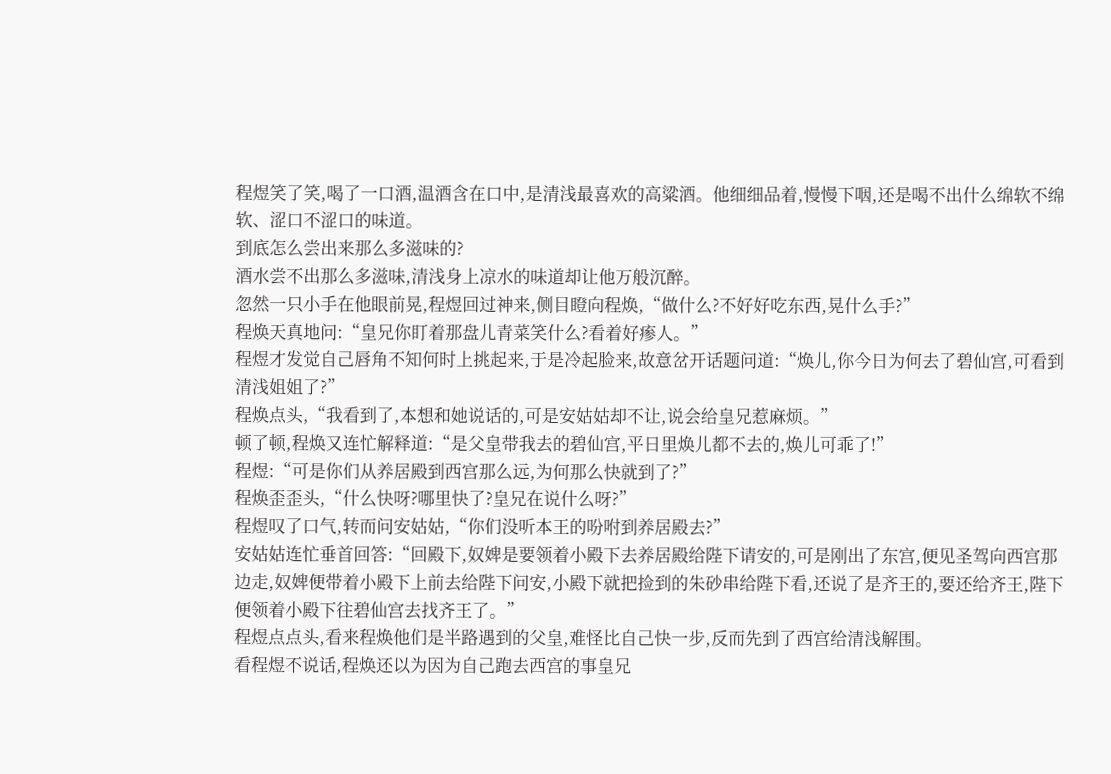程煜笑了笑,喝了一口酒,温酒含在口中,是清浅最喜欢的高粱酒。他细细品着,慢慢下咽,还是喝不出什么绵软不绵软、涩口不涩口的味道。
到底怎么尝出来那么多滋味的?
酒水尝不出那么多滋味,清浅身上凉水的味道却让他万般沉醉。
忽然一只小手在他眼前晃,程煜回过神来,侧目瞪向程焕,“做什么?不好好吃东西,晃什么手?”
程焕天真地问:“皇兄你盯着那盘儿青菜笑什么?看着好瘆人。”
程煜才发觉自己唇角不知何时上挑起来,于是冷起脸来,故意岔开话题问道:“焕儿,你今日为何去了碧仙宫,可看到清浅姐姐了?”
程焕点头,“我看到了,本想和她说话的,可是安姑姑却不让,说会给皇兄惹麻烦。”
顿了顿,程焕又连忙解释道:“是父皇带我去的碧仙宫,平日里焕儿都不去的,焕儿可乖了!”
程煜:“可是你们从养居殿到西宫那么远,为何那么快就到了?”
程焕歪歪头,“什么快呀?哪里快了?皇兄在说什么呀?”
程煜叹了口气,转而问安姑姑,“你们没听本王的吩咐到养居殿去?”
安姑姑连忙垂首回答:“回殿下,奴婢是要领着小殿下去养居殿给陛下请安的,可是刚出了东宫,便见圣驾向西宫那边走,奴婢便带着小殿下上前去给陛下问安,小殿下就把捡到的朱砂串给陛下看,还说了是齐王的,要还给齐王,陛下便领着小殿下往碧仙宫去找齐王了。”
程煜点点头,看来程焕他们是半路遇到的父皇,难怪比自己快一步,反而先到了西宫给清浅解围。
看程煜不说话,程焕还以为因为自己跑去西宫的事皇兄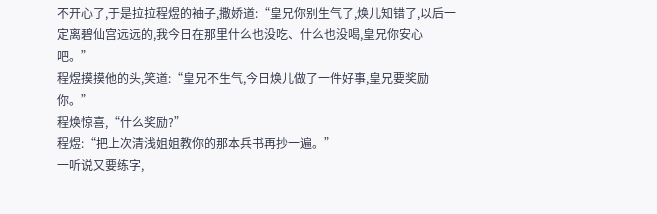不开心了,于是拉拉程煜的袖子,撒娇道:“皇兄你别生气了,焕儿知错了,以后一定离碧仙宫远远的,我今日在那里什么也没吃、什么也没喝,皇兄你安心吧。”
程煜摸摸他的头,笑道:“皇兄不生气,今日焕儿做了一件好事,皇兄要奖励你。”
程焕惊喜,“什么奖励?”
程煜:“把上次清浅姐姐教你的那本兵书再抄一遍。”
一听说又要练字,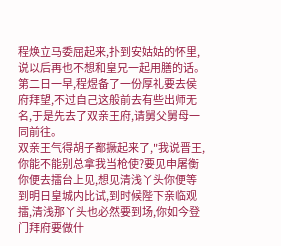程焕立马委屈起来,扑到安姑姑的怀里,说以后再也不想和皇兄一起用膳的话。
第二日一早,程煜备了一份厚礼要去侯府拜望,不过自己这般前去有些出师无名,于是先去了双亲王府,请舅父舅母一同前往。
双亲王气得胡子都撅起来了,"我说晋王,你能不能别总拿我当枪使?要见申屠衡你便去擂台上见,想见清浅丫头你便等到明日皇城内比试,到时候陛下亲临观擂,清浅那丫头也必然要到场,你如今登门拜府要做什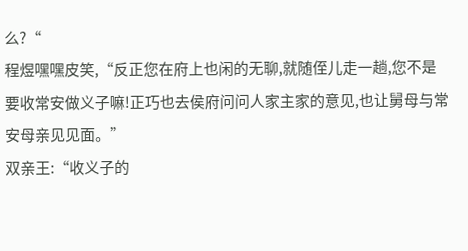么?“
程煜嘿嘿皮笑,“反正您在府上也闲的无聊,就随侄儿走一趟,您不是要收常安做义子嘛!正巧也去侯府问问人家主家的意见,也让舅母与常安母亲见见面。”
双亲王:“收义子的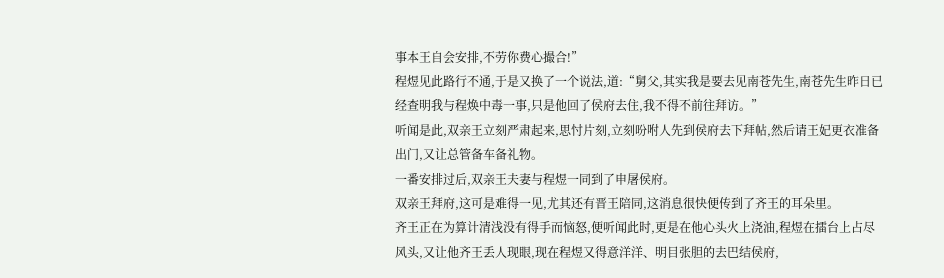事本王自会安排,不劳你费心撮合!”
程煜见此路行不通,于是又换了一个说法,道:“舅父,其实我是要去见南苍先生,南苍先生昨日已经查明我与程焕中毒一事,只是他回了侯府去住,我不得不前往拜访。”
听闻是此,双亲王立刻严肃起来,思忖片刻,立刻吩咐人先到侯府去下拜帖,然后请王妃更衣准备出门,又让总管备车备礼物。
一番安排过后,双亲王夫妻与程煜一同到了申屠侯府。
双亲王拜府,这可是难得一见,尤其还有晋王陪同,这消息很快便传到了齐王的耳朵里。
齐王正在为算计清浅没有得手而恼怒,便听闻此时,更是在他心头火上浇油,程煜在擂台上占尽风头,又让他齐王丢人现眼,现在程煜又得意洋洋、明目张胆的去巴结侯府,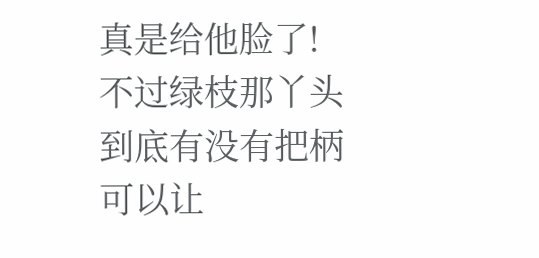真是给他脸了!
不过绿枝那丫头到底有没有把柄可以让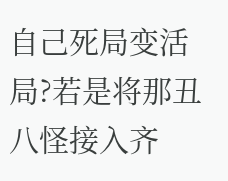自己死局变活局?若是将那丑八怪接入齐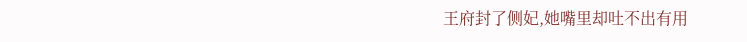王府封了侧妃,她嘴里却吐不出有用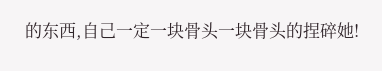的东西,自己一定一块骨头一块骨头的捏碎她!